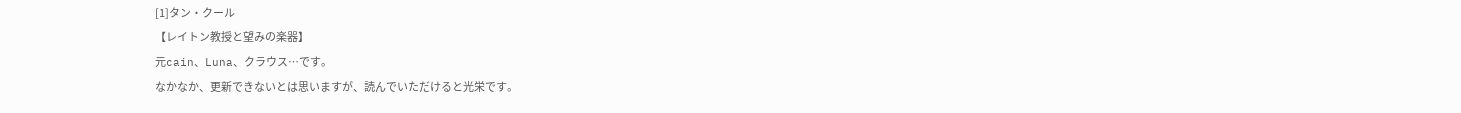[1]タン・クール
【レイトン教授と望みの楽器】
元cain、Luna、クラウス…です。
なかなか、更新できないとは思いますが、読んでいただけると光栄です。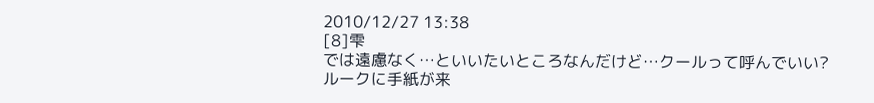2010/12/27 13:38
[8]雫
では遠慮なく…といいたいところなんだけど…クールって呼んでいい?
ルークに手紙が来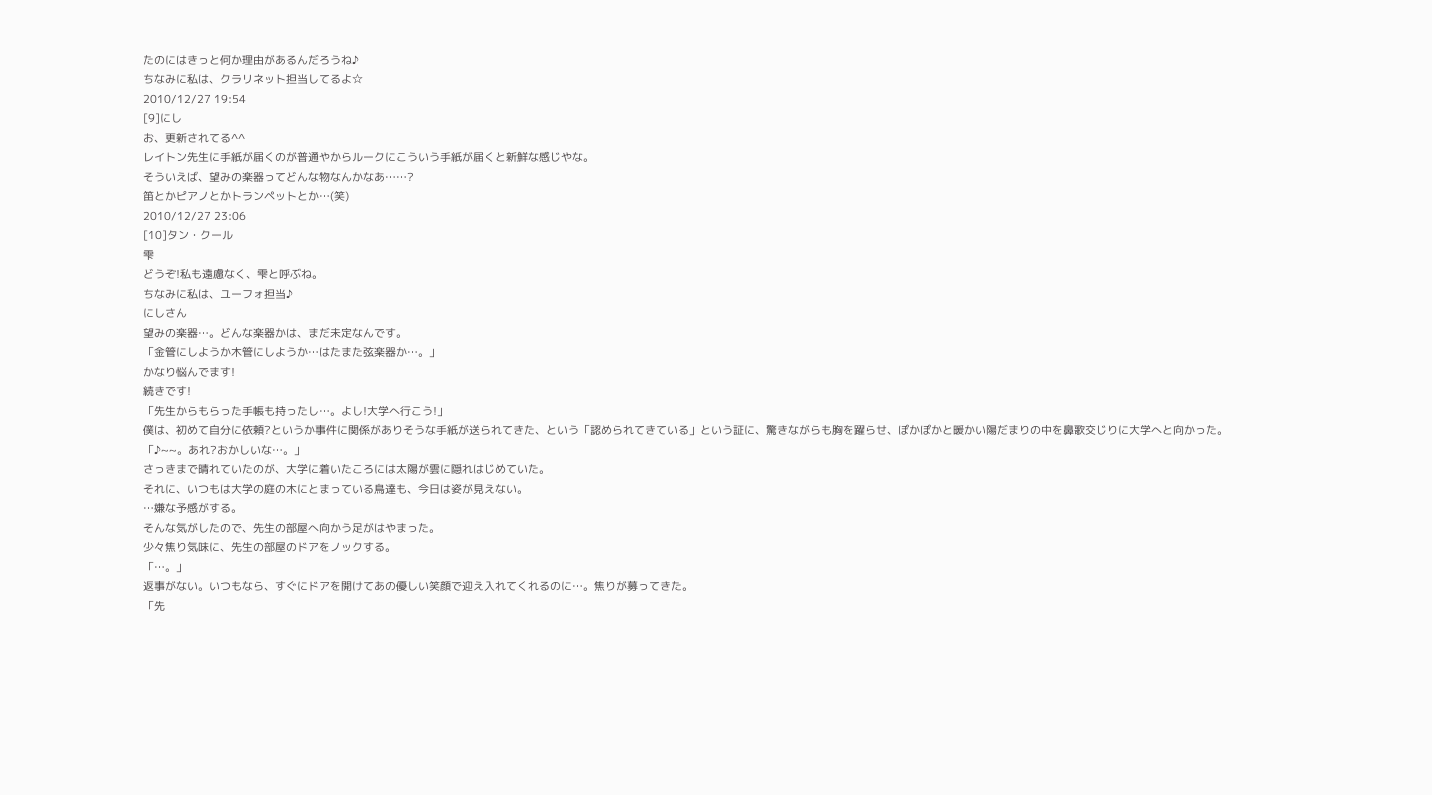たのにはきっと何か理由があるんだろうね♪
ちなみに私は、クラリネット担当してるよ☆
2010/12/27 19:54
[9]にし
お、更新されてる^^
レイトン先生に手紙が届くのが普通やからルークにこういう手紙が届くと新鮮な感じやな。
そういえば、望みの楽器ってどんな物なんかなあ……?
笛とかピアノとかトランペットとか…(笑)
2010/12/27 23:06
[10]タン・クール
雫
どうぞ!私も遠慮なく、雫と呼ぶね。
ちなみに私は、ユーフォ担当♪
にしさん
望みの楽器…。どんな楽器かは、まだ未定なんです。
「金管にしようか木管にしようか…はたまた弦楽器か…。」
かなり悩んでます!
続きです!
「先生からもらった手帳も持ったし…。よし!大学へ行こう!」
僕は、初めて自分に依頼?というか事件に関係がありそうな手紙が送られてきた、という「認められてきている」という証に、驚きながらも胸を躍らせ、ぽかぽかと暖かい陽だまりの中を鼻歌交じりに大学へと向かった。
「♪~~。あれ?おかしいな…。」
さっきまで晴れていたのが、大学に着いたころには太陽が雲に隠れはじめていた。
それに、いつもは大学の庭の木にとまっている鳥達も、今日は姿が見えない。
…嫌な予感がする。
そんな気がしたので、先生の部屋へ向かう足がはやまった。
少々焦り気味に、先生の部屋のドアをノックする。
「…。」
返事がない。いつもなら、すぐにドアを開けてあの優しい笑顔で迎え入れてくれるのに…。焦りが募ってきた。
「先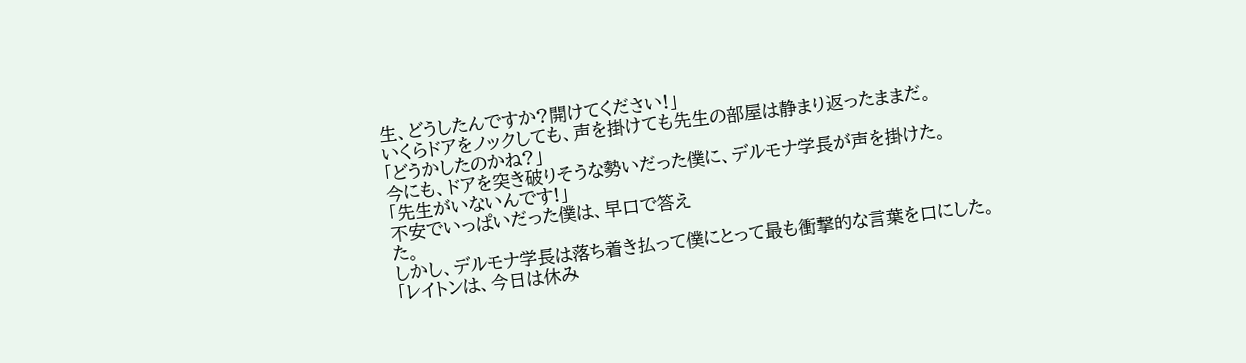生、どうしたんですか?開けてください!」
いくらドアをノックしても、声を掛けても先生の部屋は静まり返ったままだ。
「どうかしたのかね?」
今にも、ドアを突き破りそうな勢いだった僕に、デルモナ学長が声を掛けた。
「先生がいないんです!」
不安でいっぱいだった僕は、早口で答え
た。
しかし、デルモナ学長は落ち着き払って僕にとって最も衝撃的な言葉を口にした。
「レイトンは、今日は休み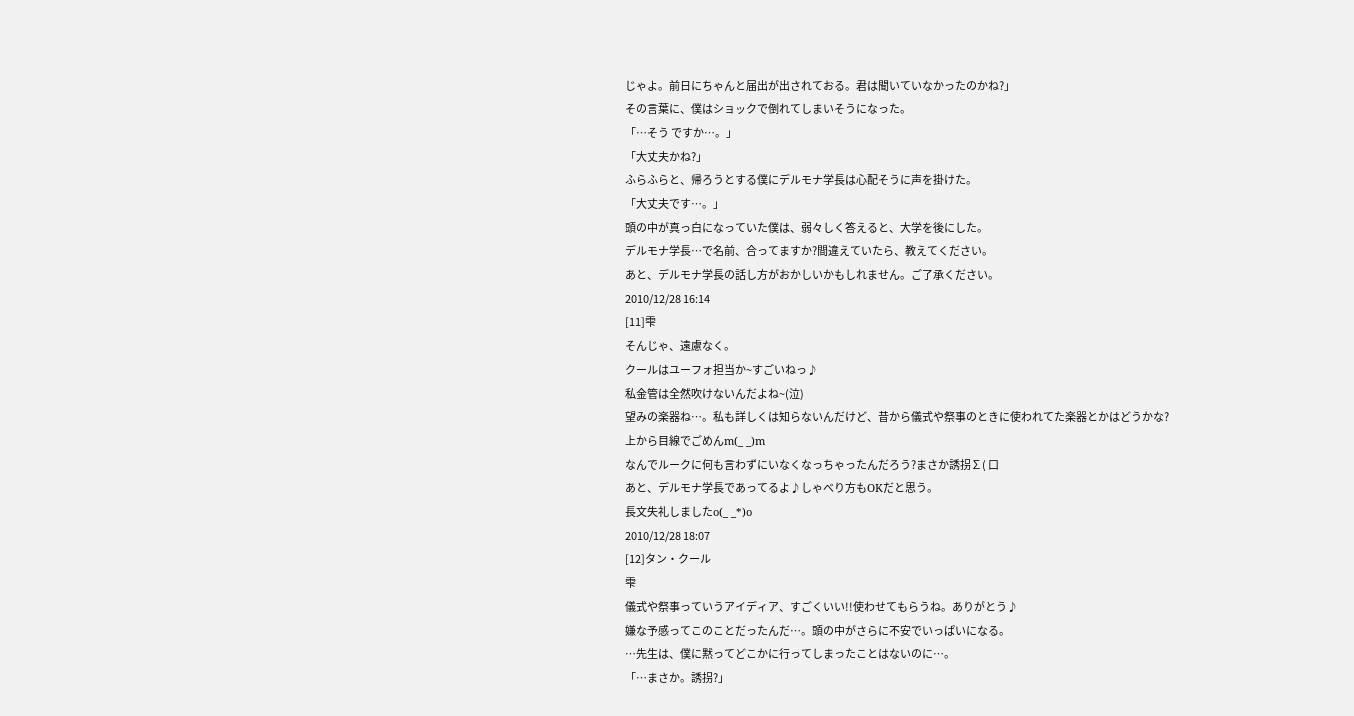じゃよ。前日にちゃんと届出が出されておる。君は聞いていなかったのかね?」
その言葉に、僕はショックで倒れてしまいそうになった。
「…そう ですか…。」
「大丈夫かね?」
ふらふらと、帰ろうとする僕にデルモナ学長は心配そうに声を掛けた。
「大丈夫です…。」
頭の中が真っ白になっていた僕は、弱々しく答えると、大学を後にした。
デルモナ学長…で名前、合ってますか?間違えていたら、教えてください。
あと、デルモナ学長の話し方がおかしいかもしれません。ご了承ください。
2010/12/28 16:14
[11]雫
そんじゃ、遠慮なく。
クールはユーフォ担当か~すごいねっ♪
私金管は全然吹けないんだよね~(泣)
望みの楽器ね…。私も詳しくは知らないんだけど、昔から儀式や祭事のときに使われてた楽器とかはどうかな?
上から目線でごめんm(_ _)m
なんでルークに何も言わずにいなくなっちゃったんだろう?まさか誘拐∑( 口
あと、デルモナ学長であってるよ♪しゃべり方もOKだと思う。
長文失礼しましたo(_ _*)o
2010/12/28 18:07
[12]タン・クール
雫
儀式や祭事っていうアイディア、すごくいい!!使わせてもらうね。ありがとう♪
嫌な予感ってこのことだったんだ…。頭の中がさらに不安でいっぱいになる。
…先生は、僕に黙ってどこかに行ってしまったことはないのに…。
「…まさか。誘拐?」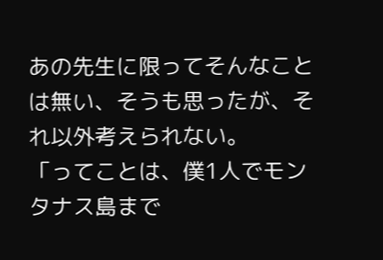あの先生に限ってそんなことは無い、そうも思ったが、それ以外考えられない。
「ってことは、僕1人でモンタナス島まで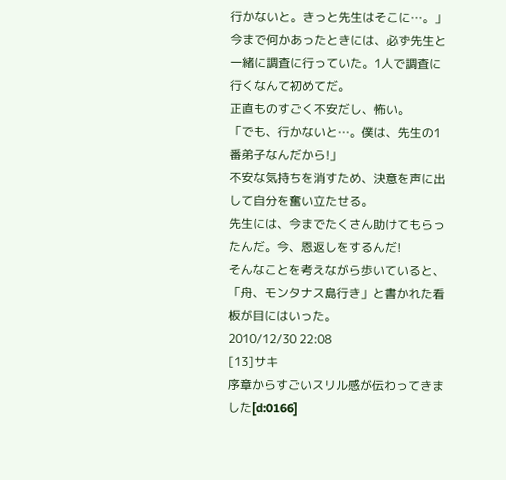行かないと。きっと先生はそこに…。」
今まで何かあったときには、必ず先生と一緒に調査に行っていた。1人で調査に行くなんて初めてだ。
正直ものすごく不安だし、怖い。
「でも、行かないと…。僕は、先生の1番弟子なんだから!」
不安な気持ちを消すため、決意を声に出して自分を奮い立たせる。
先生には、今までたくさん助けてもらったんだ。今、恩返しをするんだ!
そんなことを考えながら歩いていると、「舟、モンタナス島行き」と書かれた看板が目にはいった。
2010/12/30 22:08
[13]サキ
序章からすごいスリル感が伝わってきました[d:0166]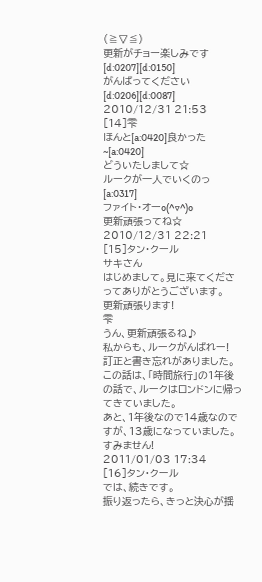(≧▽≦)
更新がチョー楽しみです[d:0207][d:0150]
がんばってください[d:0206][d:0087]
2010/12/31 21:53
[14]雫
ほんと[a:0420]良かった~[a:0420]
どういたしまして☆
ルークが一人でいくのっ[a:0317]
ファイト・オーo(^▽^)o
更新頑張ってね☆
2010/12/31 22:21
[15]タン・クール
サキさん
はじめまして。見に来てくださってありがとうございます。
更新頑張ります!
雫
うん、更新頑張るね♪
私からも、ルークがんばれー!
訂正と書き忘れがありました。
この話は、「時間旅行」の1年後の話で、ルークはロンドンに帰ってきていました。
あと、1年後なので14歳なのですが、13歳になっていました。
すみません!
2011/01/03 17:34
[16]タン・クール
では、続きです。
振り返ったら、きっと決心が揺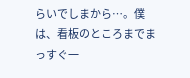らいでしまから…。僕は、看板のところまでまっすぐ一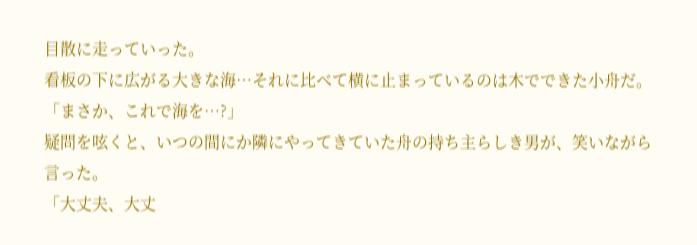目散に走っていった。
看板の下に広がる大きな海…それに比べて横に止まっているのは木でできた小舟だ。
「まさか、これで海を…?」
疑問を呟くと、いつの間にか隣にやってきていた舟の持ち主らしき男が、笑いながら言った。
「大丈夫、大丈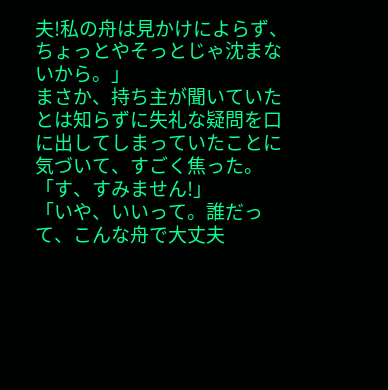夫!私の舟は見かけによらず、ちょっとやそっとじゃ沈まないから。」
まさか、持ち主が聞いていたとは知らずに失礼な疑問を口に出してしまっていたことに気づいて、すごく焦った。
「す、すみません!」
「いや、いいって。誰だって、こんな舟で大丈夫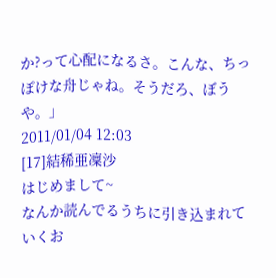か?って心配になるさ。こんな、ちっぽけな舟じゃね。そうだろ、ぼうや。」
2011/01/04 12:03
[17]結稀亜凜沙
はじめまして~
なんか読んでるうちに引き込まれていくお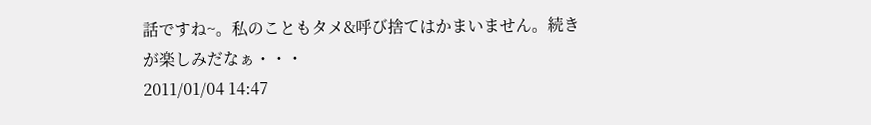話ですね~。私のこともタメ&呼び捨てはかまいません。続きが楽しみだなぁ・・・
2011/01/04 14:47